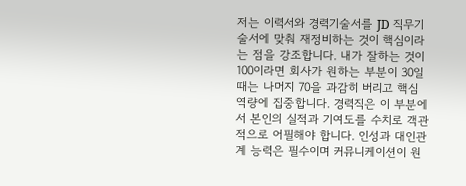저는 이력서와 경력기술서를 JD 직무기술서에 맞춰 재정비하는 것이 핵심이라는 점을 강조합니다. 내가 잘하는 것이 100이라면 회사가 원하는 부분이 30일 때는 나머지 70을 과감히 버리고 핵심 역량에 집중합니다. 경력직은 이 부분에서 본인의 실적과 기여도를 수치로 객관적으로 어필해야 합니다. 인성과 대인관계 능력은 필수이며 커뮤니케이션이 원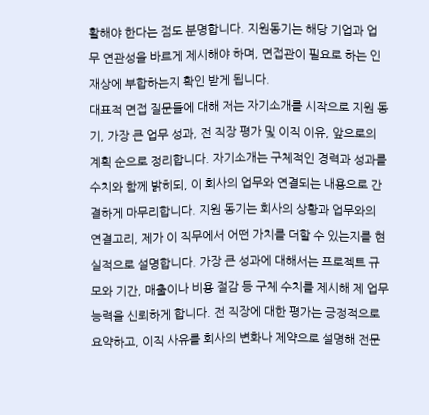활해야 한다는 점도 분명합니다. 지원동기는 해당 기업과 업무 연관성을 바르게 제시해야 하며, 면접관이 필요로 하는 인재상에 부합하는지 확인 받게 됩니다.
대표적 면접 질문들에 대해 저는 자기소개를 시작으로 지원 동기, 가장 큰 업무 성과, 전 직장 평가 및 이직 이유, 앞으로의 계획 순으로 정리합니다. 자기소개는 구체적인 경력과 성과를 수치와 함께 밝히되, 이 회사의 업무와 연결되는 내용으로 간결하게 마무리합니다. 지원 동기는 회사의 상황과 업무와의 연결고리, 제가 이 직무에서 어떤 가치를 더할 수 있는지를 현실적으로 설명합니다. 가장 큰 성과에 대해서는 프로젝트 규모와 기간, 매출이나 비용 절감 등 구체 수치를 제시해 제 업무 능력을 신뢰하게 합니다. 전 직장에 대한 평가는 긍정적으로 요약하고, 이직 사유를 회사의 변화나 제약으로 설명해 전문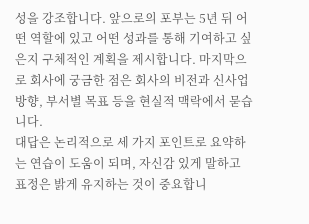성을 강조합니다. 앞으로의 포부는 5년 뒤 어떤 역할에 있고 어떤 성과를 통해 기여하고 싶은지 구체적인 계획을 제시합니다. 마지막으로 회사에 궁금한 점은 회사의 비전과 신사업 방향, 부서별 목표 등을 현실적 맥락에서 묻습니다.
대답은 논리적으로 세 가지 포인트로 요약하는 연습이 도움이 되며, 자신감 있게 말하고 표정은 밝게 유지하는 것이 중요합니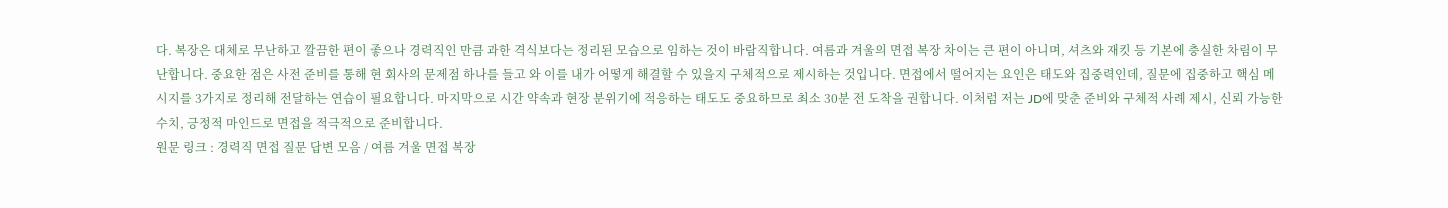다. 복장은 대체로 무난하고 깔끔한 편이 좋으나 경력직인 만큼 과한 격식보다는 정리된 모습으로 임하는 것이 바람직합니다. 여름과 겨울의 면접 복장 차이는 큰 편이 아니며, 셔츠와 재킷 등 기본에 충실한 차림이 무난합니다. 중요한 점은 사전 준비를 통해 현 회사의 문제점 하나를 들고 와 이를 내가 어떻게 해결할 수 있을지 구체적으로 제시하는 것입니다. 면접에서 떨어지는 요인은 태도와 집중력인데, 질문에 집중하고 핵심 메시지를 3가지로 정리해 전달하는 연습이 필요합니다. 마지막으로 시간 약속과 현장 분위기에 적응하는 태도도 중요하므로 최소 30분 전 도착을 권합니다. 이처럼 저는 JD에 맞춘 준비와 구체적 사례 제시, 신뢰 가능한 수치, 긍정적 마인드로 면접을 적극적으로 준비합니다.
원문 링크 : 경력직 면접 질문 답변 모음 / 여름 겨울 면접 복장